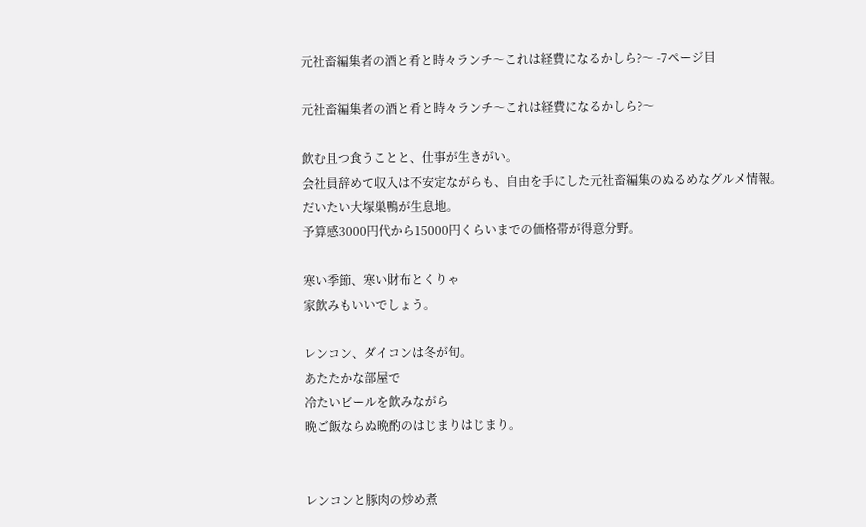元社畜編集者の酒と肴と時々ランチ〜これは経費になるかしら?〜 -7ページ目

元社畜編集者の酒と肴と時々ランチ〜これは経費になるかしら?〜

飲む且つ食うことと、仕事が生きがい。
会社員辞めて収入は不安定ながらも、自由を手にした元社畜編集のぬるめなグルメ情報。
だいたい大塚巣鴨が生息地。
予算感3000円代から15000円くらいまでの価格帯が得意分野。

寒い季節、寒い財布とくりゃ
家飲みもいいでしょう。

レンコン、ダイコンは冬が旬。
あたたかな部屋で
冷たいビールを飲みながら
晩ご飯ならぬ晩酌のはじまりはじまり。


レンコンと豚肉の炒め煮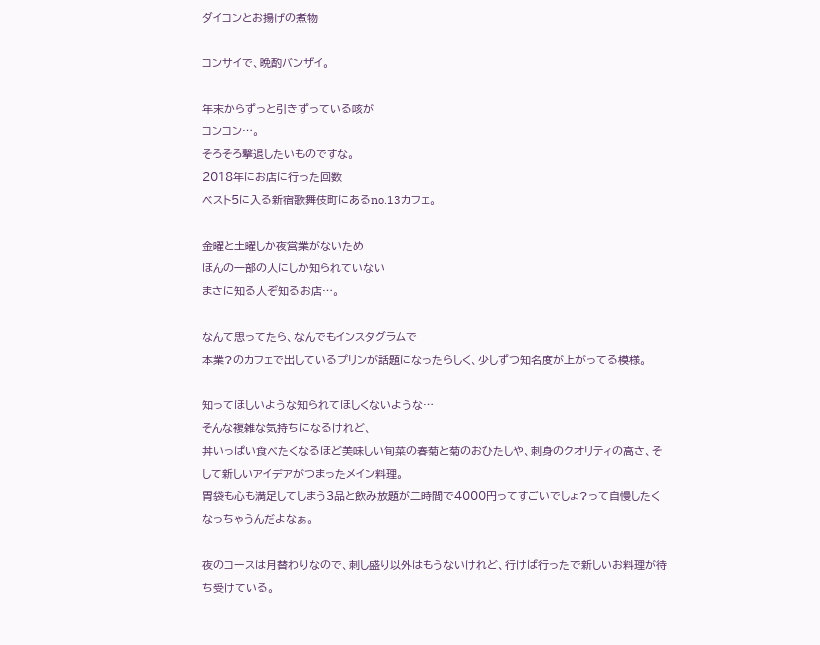ダイコンとお揚げの煮物

コンサイで、晩酌バンザイ。

年末からずっと引きずっている咳が
コンコン…。
そろそろ撃退したいものですな。
2018年にお店に行った回数
ベスト5に入る新宿歌舞伎町にあるno.13カフェ。

金曜と土曜しか夜営業がないため
ほんの一部の人にしか知られていない
まさに知る人ぞ知るお店…。

なんて思ってたら、なんでもインスタグラムで
本業?のカフェで出しているプリンが話題になったらしく、少しずつ知名度が上がってる模様。

知ってほしいような知られてほしくないような…
そんな複雑な気持ちになるけれど、
丼いっぱい食べたくなるほど美味しい旬菜の春菊と菊のおひたしや、刺身のクオリティの高さ、そして新しいアイデアがつまったメイン料理。
胃袋も心も満足してしまう3品と飲み放題が二時間で4000円ってすごいでしょ?って自慢したくなっちゃうんだよなぁ。

夜のコースは月替わりなので、刺し盛り以外はもうないけれど、行けば行ったで新しいお料理が待ち受けている。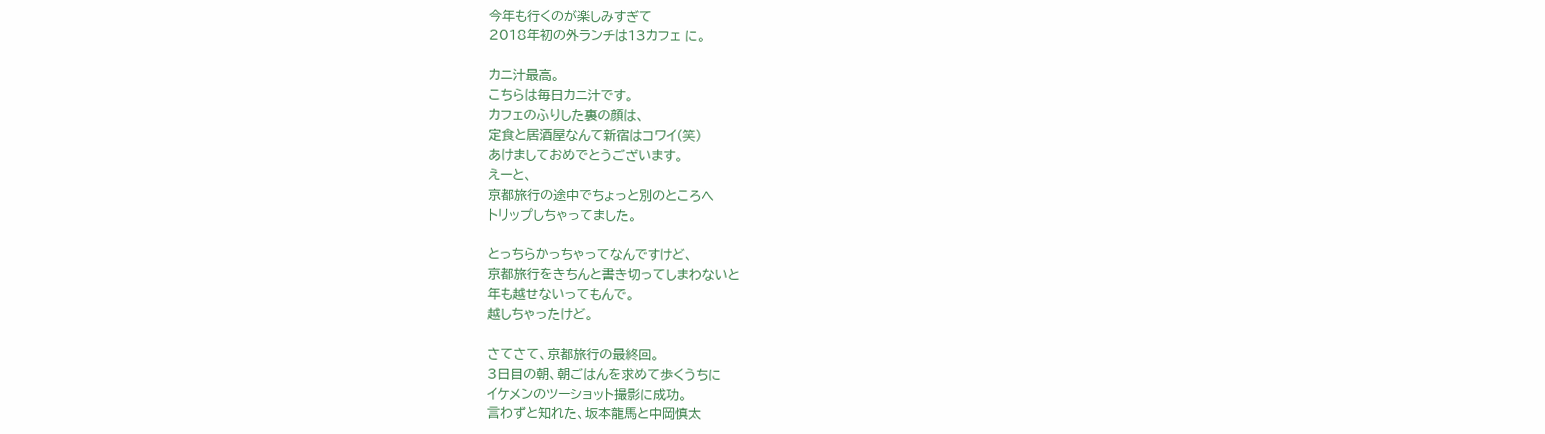今年も行くのが楽しみすぎて
2018年初の外ランチは13カフェ に。

カニ汁最高。
こちらは毎日カニ汁です。
カフェのふりした裏の顔は、
定食と居酒屋なんて新宿はコワイ(笑)
あけましておめでとうございます。
えーと、
京都旅行の途中でちょっと別のところへ
トリップしちゃってました。

とっちらかっちゃってなんですけど、
京都旅行をきちんと書き切ってしまわないと
年も越せないってもんで。
越しちゃったけど。

さてさて、京都旅行の最終回。
3日目の朝、朝ごはんを求めて歩くうちに
イケメンのツーショット撮影に成功。
言わずと知れた、坂本龍馬と中岡慎太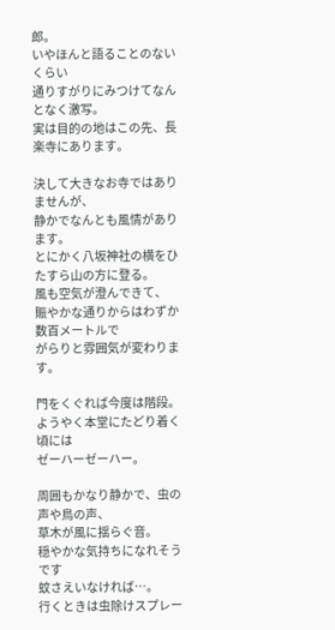郎。
いやほんと語ることのないくらい
通りすがりにみつけてなんとなく激写。
実は目的の地はこの先、長楽寺にあります。

決して大きなお寺ではありませんが、
静かでなんとも風情があります。
とにかく八坂神社の横をひたすら山の方に登る。
風も空気が澄んできて、
賑やかな通りからはわずか数百メートルで
がらりと雰囲気が変わります。

門をくぐれば今度は階段。
ようやく本堂にたどり着く頃には
ゼーハーゼーハー。

周囲もかなり静かで、虫の声や鳥の声、
草木が風に揺らぐ音。
穏やかな気持ちになれそうです
蚊さえいなければ…。
行くときは虫除けスプレー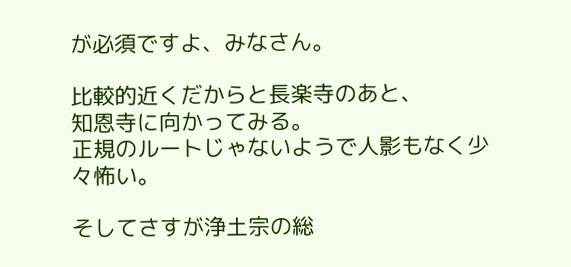が必須ですよ、みなさん。

比較的近くだからと長楽寺のあと、
知恩寺に向かってみる。
正規のルートじゃないようで人影もなく少々怖い。

そしてさすが浄土宗の総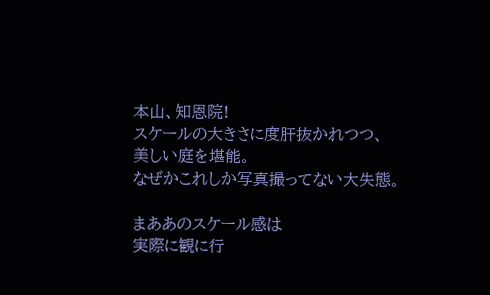本山、知恩院!
スケールの大きさに度肝抜かれつつ、
美しい庭を堪能。
なぜかこれしか写真撮ってない大失態。

まああのスケール感は
実際に観に行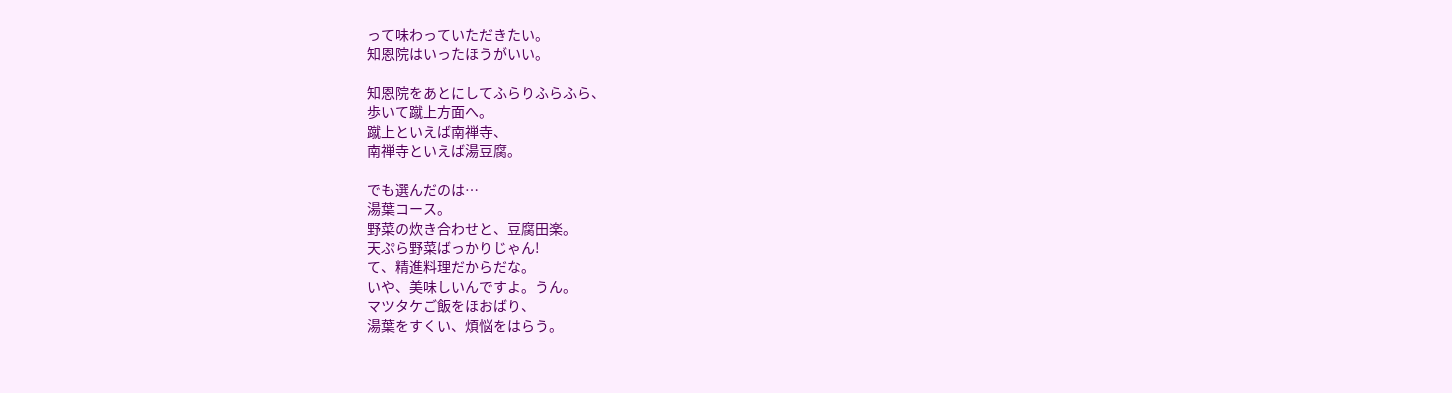って味わっていただきたい。
知恩院はいったほうがいい。

知恩院をあとにしてふらりふらふら、
歩いて蹴上方面へ。
蹴上といえば南禅寺、
南禅寺といえば湯豆腐。

でも選んだのは…
湯葉コース。
野菜の炊き合わせと、豆腐田楽。
天ぷら野菜ばっかりじゃん!
て、精進料理だからだな。
いや、美味しいんですよ。うん。
マツタケご飯をほおばり、
湯葉をすくい、煩悩をはらう。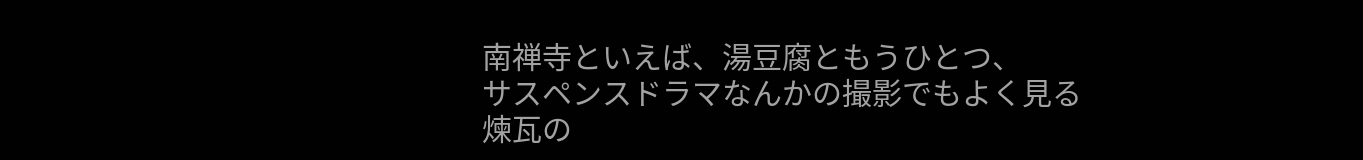南禅寺といえば、湯豆腐ともうひとつ、
サスペンスドラマなんかの撮影でもよく見る
煉瓦の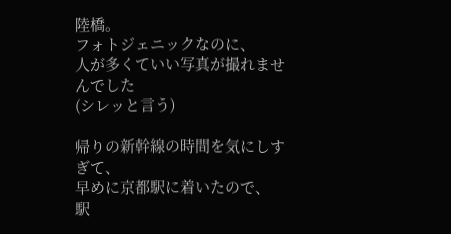陸橋。
フォトジェニックなのに、
人が多くていい写真が撮れませんでした
(シレッと言う)

帰りの新幹線の時間を気にしすぎて、
早めに京都駅に着いたので、
駅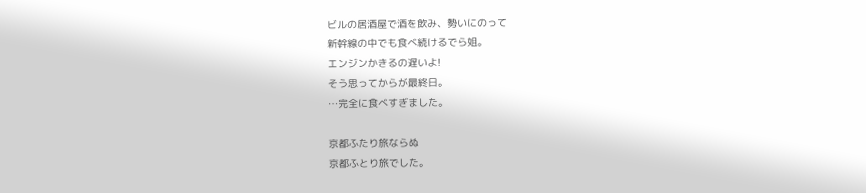ビルの居酒屋で酒を飲み、勢いにのって
新幹線の中でも食べ続けるでら姐。
エンジンかきるの遅いよ!
そう思ってからが最終日。
…完全に食べすぎました。

京都ふたり旅ならぬ
京都ふとり旅でした。